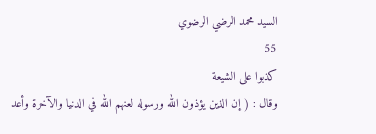السيد محمد الرضي الرضوي
55
كذبوا على الشيعة
وقال : ( إن الذين يؤذون الله ورسوله لعنهم الله في الدنيا والآخرة وأعد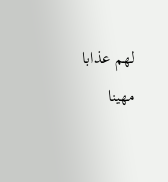لهم عذابا مهينا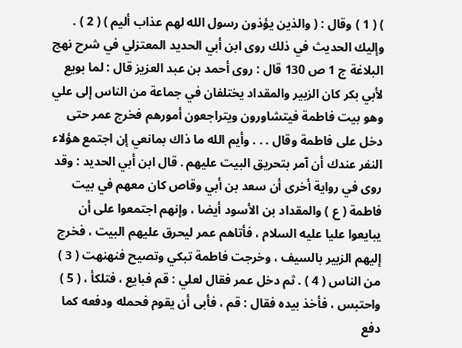) ( 1 ) وقال : ( والذين يؤذون رسول الله لهم عذاب أليم ) ( 2 ) . وإليك الحديث في ذلك روى ابن أبي الحديد المعتزلي في شرح نهج البلاغة ج 1 ص 130 قال : روى أحمد بن عبد العزيز قال : لما بويع لأبي بكر كان الزبير والمقداد يختلفان في جماعة من الناس إلى علي وهو بيت فاطمة فيتشاورون ويتراجعون أمورهم فخرج عمر حتى دخل على فاطمة وقال . . . وأيم الله ما ذاك بمانعي إن اجتمع هؤلاء النفر عندك أن آمر بتحريق البيت عليهم . قال ابن أبي الحديد : وقد روى في رواية أخرى أن سعد بن أبي وقاص كان معهم في بيت فاطمة ( ع ) والمقداد بن الأسود أيضا ، وإنهم اجتمعوا على أن يبايعوا عليا عليه السلام ، فأتاهم عمر ليحرق عليهم البيت ، فخرج إليهم الزبير بالسيف ، وخرجت فاطمة تبكي وتصيح فنهنهت ( 3 ) من الناس ( 4 ) . ثم دخل عمر فقال لعلي : قم فبايع ، فتلكأ ، ( 5 ) واحتبس ، فأخذ بيده فقال : قم ، فأبى أن يقوم فحمله ودفعه كما دفع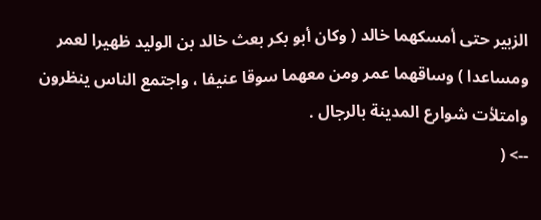الزبير حتى أمسكهما خالد ( وكان أبو بكر بعث خالد بن الوليد ظهيرا لعمر ومساعدا ) وساقهما عمر ومن معهما سوقا عنيفا ، واجتمع الناس ينظرون وامتلأت شوارع المدينة بالرجال .
--> (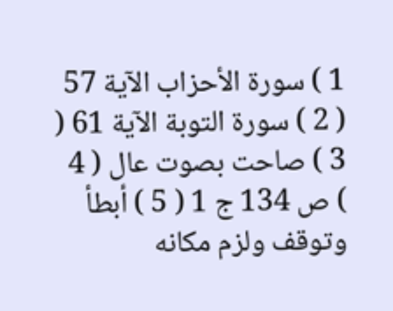1 ) سورة الأحزاب الآية 57 ( 2 ) سورة التوبة الآية 61 ( 3 ) صاحت بصوت عال ( 4 ) ص 134 ج 1 ( 5 ) أبطأ وتوقف ولزم مكانه